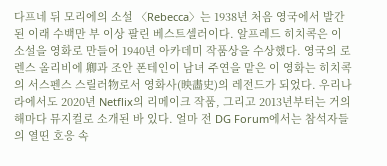다프네 뒤 모리에의 소설 〈Rebecca〉는 1938년 처음 영국에서 발간된 이래 수백만 부 이상 팔린 베스트셀러이다. 알프레드 히치콕은 이 소설을 영화로 만들어 1940년 아카데미 작품상을 수상했다. 영국의 로렌스 올리비에 卿과 조안 폰테인이 남녀 주연을 맡은 이 영화는 히치콕의 서스펜스 스릴러物로서 영화사(映畵史)의 레전드가 되었다. 우리나라에서도 2020년 Netflix의 리메이크 작품, 그리고 2013년부터는 거의 해마다 뮤지컬로 소개된 바 있다. 얼마 전 DG Forum에서는 참석자들의 열띤 호응 속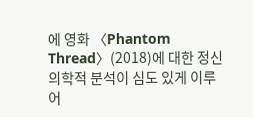에 영화 〈Phantom Thread〉(2018)에 대한 정신의학적 분석이 심도 있게 이루어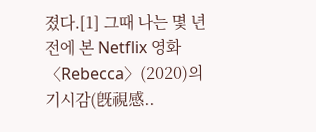졌다.[1] 그때 나는 몇 년 전에 본 Netflix 영화 〈Rebecca〉(2020)의 기시감(旣視感..